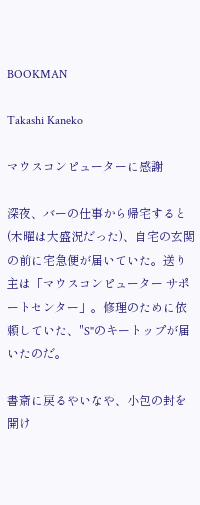BOOKMAN

Takashi Kaneko

マウスコンピューターに感謝

深夜、バーの仕事から帰宅すると(木曜は大盛況だった)、自宅の玄関の前に宅急便が届いていた。送り主は「マウスコンピューター サポートセンター」。修理のために依頼していた、"S"のキートップが届いたのだ。

書斎に戻るやいなや、小包の封を開け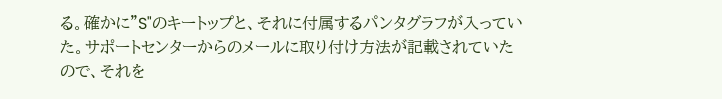る。確かに"S"のキートップと、それに付属するパンタグラフが入っていた。サポートセンターからのメールに取り付け方法が記載されていたので、それを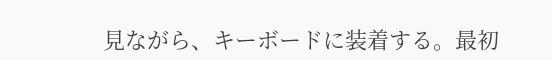見ながら、キーボードに装着する。最初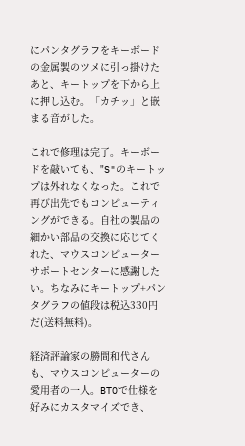にパンタグラフをキーボードの金属製のツメに引っ掛けたあと、キートップを下から上に押し込む。「カチッ」と嵌まる音がした。

これで修理は完了。キーボードを敲いても、"S"のキートップは外れなくなった。これで再び出先でもコンピューティングができる。自社の製品の細かい部品の交換に応じてくれた、マウスコンピューター サポートセンターに感謝したい。ちなみにキートップ+パンタグラフの値段は税込330円だ(送料無料)。

経済評論家の勝間和代さんも、マウスコンピューターの愛用者の一人。BTOで仕様を好みにカスタマイズでき、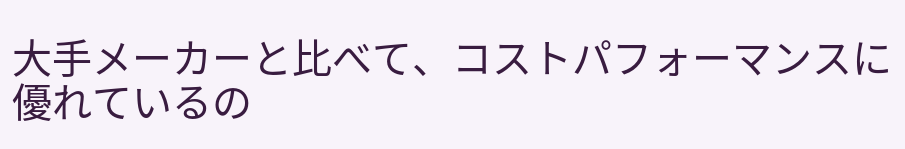大手メーカーと比べて、コストパフォーマンスに優れているの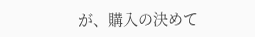が、購入の決めて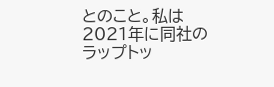とのこと。私は2021年に同社のラップトッ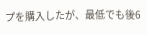プを購入したが、最低でも後6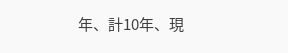年、計10年、現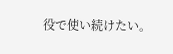役で使い続けたい。